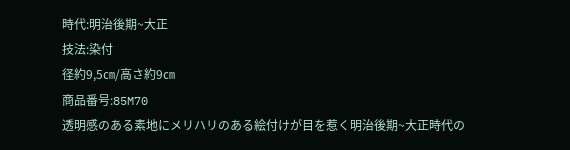時代:明治後期~大正
技法:染付
径約9,5㎝/高さ約9㎝
商品番号:85M70
透明感のある素地にメリハリのある絵付けが目を惹く明治後期~大正時代の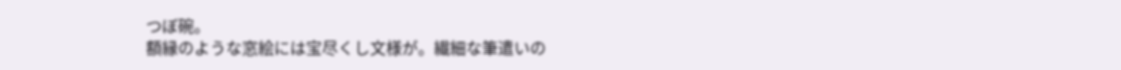つぼ碗。
額縁のような窓絵には宝尽くし文様が。繊細な筆遣いの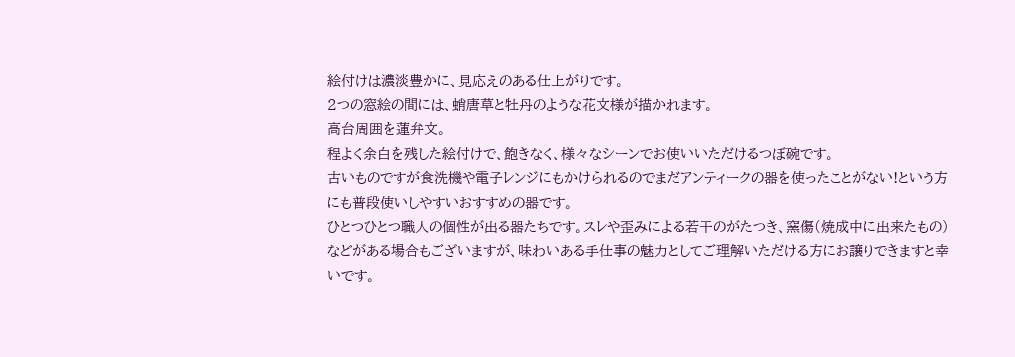絵付けは濃淡豊かに、見応えのある仕上がりです。
2つの窓絵の間には、蛸唐草と牡丹のような花文様が描かれます。
高台周囲を蓮弁文。
程よく余白を残した絵付けで、飽きなく、様々なシーンでお使いいただけるつぼ碗です。
古いものですが食洗機や電子レンジにもかけられるのでまだアンティークの器を使ったことがない!という方にも普段使いしやすいおすすめの器です。
ひとつひとつ職人の個性が出る器たちです。スレや歪みによる若干のがたつき、窯傷(焼成中に出来たもの)などがある場合もございますが、味わいある手仕事の魅力としてご理解いただける方にお譲りできますと幸いです。